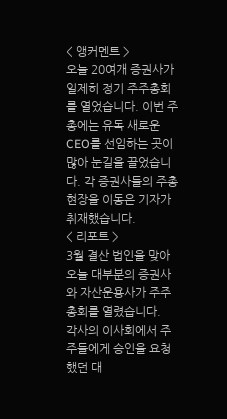< 앵커멘트 >
오늘 20여개 증권사가 일제히 정기 주주총회를 열었습니다. 이번 주총에는 유독 새로운 CEO를 선임하는 곳이 많아 눈길을 끌었습니다. 각 증권사들의 주총현장을 이동은 기자가 취재했습니다.
< 리포트 >
3월 결산 법인을 맞아 오늘 대부분의 증권사와 자산운용사가 주주총회를 열렸습니다.
각사의 이사회에서 주주들에게 승인을 요청했던 대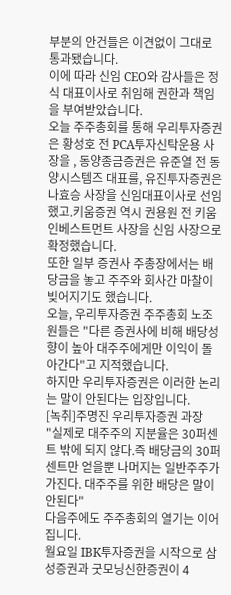부분의 안건들은 이견없이 그대로 통과됐습니다.
이에 따라 신임 CEO와 감사들은 정식 대표이사로 취임해 권한과 책임을 부여받았습니다.
오늘 주주총회를 통해 우리투자증권은 황성호 전 PCA투자신탁운용 사장을 , 동양종금증권은 유준열 전 동양시스템즈 대표를, 유진투자증권은 나효승 사장을 신임대표이사로 선임했고.키움증권 역시 권용원 전 키움인베스트먼트 사장을 신임 사장으로 확정했습니다.
또한 일부 증권사 주총장에서는 배당금을 놓고 주주와 회사간 마찰이 빚어지기도 했습니다.
오늘, 우리투자증권 주주총회 노조원들은 "다른 증권사에 비해 배당성향이 높아 대주주에게만 이익이 돌아간다"고 지적했습니다.
하지만 우리투자증권은 이러한 논리는 말이 안된다는 입장입니다.
[녹취]주명진 우리투자증권 과장
"실제로 대주주의 지분율은 30퍼센트 밖에 되지 않다.즉 배당금의 30퍼센트만 얻을뿐 나머지는 일반주주가 가진다. 대주주를 위한 배당은 말이 안된다"
다음주에도 주주총회의 열기는 이어집니다.
월요일 IBK투자증권을 시작으로 삼성증권과 굿모닝신한증권이 4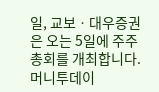일, 교보ㆍ대우증권은 오는 5일에 주주총회를 개최합니다.
머니투데이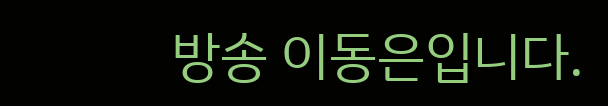방송 이동은입니다.